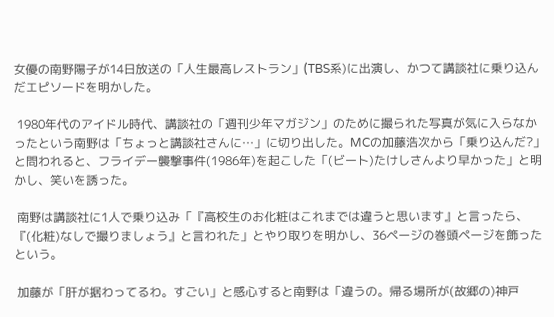女優の南野陽子が14日放送の「人生最高レストラン」(TBS系)に出演し、かつて講談社に乗り込んだエピソードを明かした。

 1980年代のアイドル時代、講談社の「週刊少年マガジン」のために撮られた写真が気に入らなかったという南野は「ちょっと講談社さんに…」に切り出した。MCの加藤浩次から「乗り込んだ?」と問われると、フライデー襲撃事件(1986年)を起こした「(ビート)たけしさんより早かった」と明かし、笑いを誘った。

 南野は講談社に1人で乗り込み「『高校生のお化粧はこれまでは違うと思います』と言ったら、『(化粧)なしで撮りましょう』と言われた」とやり取りを明かし、36ページの巻頭ページを飾ったという。

 加藤が「肝が据わってるわ。すごい」と感心すると南野は「違うの。帰る場所が(故郷の)神戸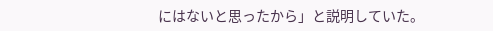にはないと思ったから」と説明していた。